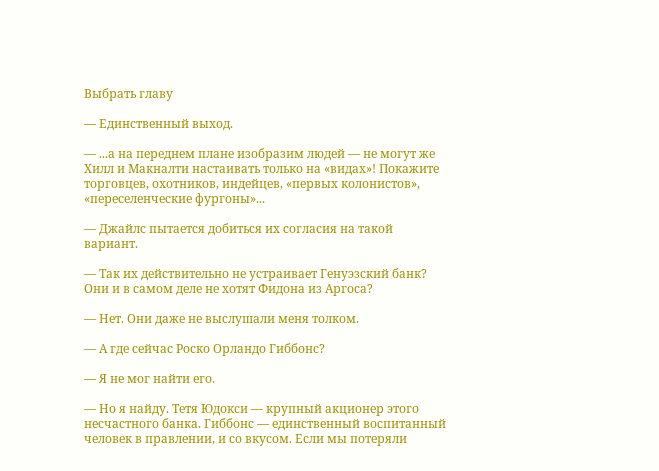Выбрать главу

— Единственный выход.

— ...а на переднем плане изобразим людей — не могут же Хилл и Макналти настаивать только на «видах»! Покажите торговцев, охотников, индейцев, «первых колонистов», «переселенческие фургоны»...

— Джайлс пытается добиться их согласия на такой вариант.

— Так их действительно не устраивает Генуэзский банк? Они и в самом деле не хотят Фидона из Аргоса?

— Нет. Они даже не выслушали меня толком.

— А где сейчас Роско Орландо Гиббонс?

— Я не мог найти его.

— Но я найду. Тетя Юдокси — крупный акционер этого несчастного банка. Гиббонс — единственный воспитанный человек в правлении, и со вкусом. Если мы потеряли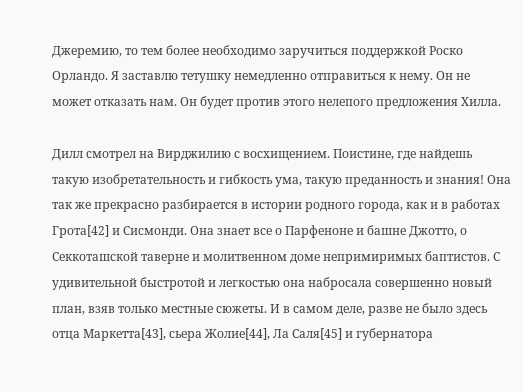Джеремию, то тем более необходимо заручиться поддержкой Роско Орландо. Я заставлю тетушку немедленно отправиться к нему. Он не может отказать нам. Он будет против этого нелепого предложения Хилла.

Дилл смотрел на Вирджилию с восхищением. Поистине, где найдешь такую изобретательность и гибкость ума, такую преданность и знания! Она так же прекрасно разбирается в истории родного города, как и в работах Грота[42] и Сисмонди. Она знает все о Парфеноне и башне Джотто, о Секкоташской таверне и молитвенном доме непримиримых баптистов. С удивительной быстротой и легкостью она набросала совершенно новый план, взяв только местные сюжеты. И в самом деле, разве не было здесь отца Маркетта[43], сьера Жолие[44], Ла Саля[45] и губернатора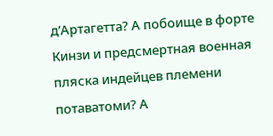д’Артагетта? А побоище в форте Кинзи и предсмертная военная пляска индейцев племени потаватоми? А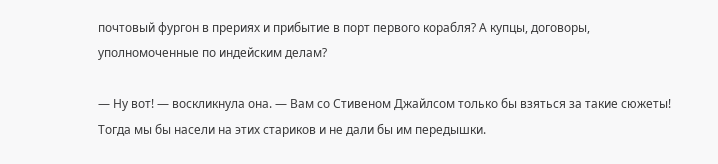почтовый фургон в прериях и прибытие в порт первого корабля? А купцы, договоры, уполномоченные по индейским делам?

— Ну вот! — воскликнула она. — Вам со Стивеном Джайлсом только бы взяться за такие сюжеты! Тогда мы бы насели на этих стариков и не дали бы им передышки.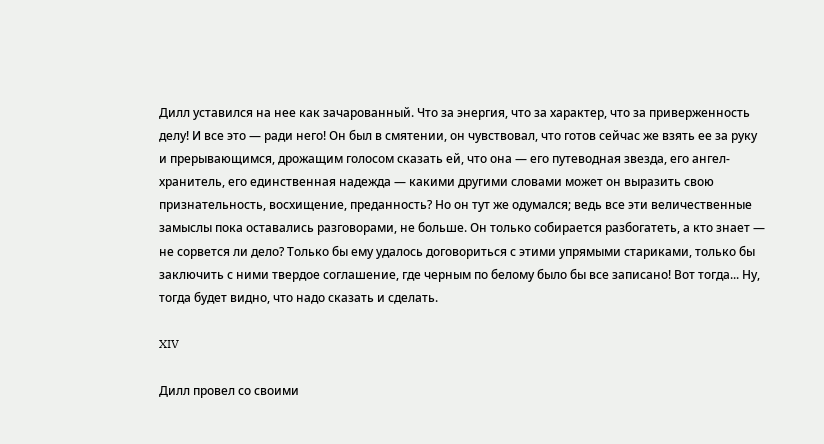Дилл уставился на нее как зачарованный. Что за энергия, что за характер, что за приверженность делу! И все это — ради него! Он был в смятении, он чувствовал, что готов сейчас же взять ее за руку и прерывающимся, дрожащим голосом сказать ей, что она — его путеводная звезда, его ангел-хранитель, его единственная надежда — какими другими словами может он выразить свою признательность, восхищение, преданность? Но он тут же одумался; ведь все эти величественные замыслы пока оставались разговорами, не больше. Он только собирается разбогатеть, а кто знает — не сорвется ли дело? Только бы ему удалось договориться с этими упрямыми стариками, только бы заключить с ними твердое соглашение, где черным по белому было бы все записано! Вот тогда... Ну, тогда будет видно, что надо сказать и сделать.

XIV

Дилл провел со своими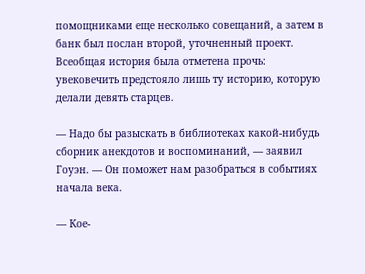помощниками еще несколько совещаний, а затем в банк был послан второй, уточненный проект. Всеобщая история была отметена прочь: увековечить предстояло лишь ту историю, которую делали девять старцев.

— Надо бы разыскать в библиотеках какой-нибудь сборник анекдотов и воспоминаний, — заявил Гоуэн. — Он поможет нам разобраться в событиях начала века.

— Кое-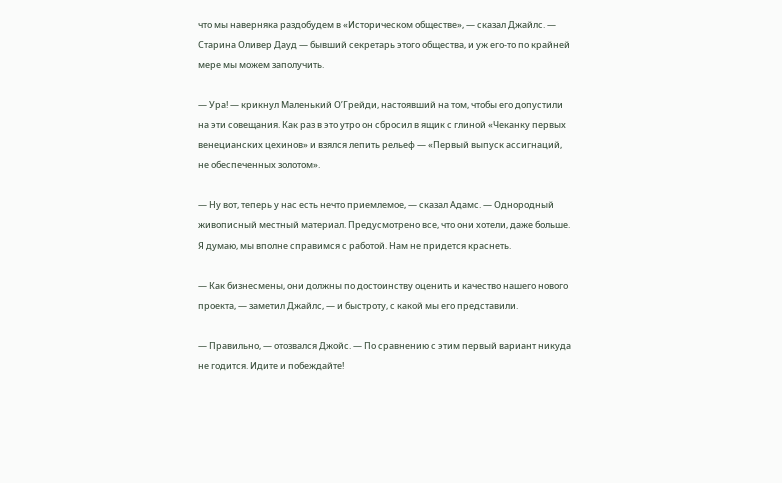что мы наверняка раздобудем в «Историческом обществе», — сказал Джайлс. — Старина Оливер Дауд — бывший секретарь этого общества, и уж его-то по крайней мере мы можем заполучить.

— Ура! — крикнул Маленький О’Грейди, настоявший на том, чтобы его допустили на эти совещания. Как раз в это утро он сбросил в ящик с глиной «Чеканку первых венецианских цехинов» и взялся лепить рельеф — «Первый выпуск ассигнаций, не обеспеченных золотом».

— Ну вот, теперь у нас есть нечто приемлемое, — сказал Адамс. — Однородный живописный местный материал. Предусмотрено все, что они хотели, даже больше. Я думаю, мы вполне справимся с работой. Нам не придется краснеть.

— Как бизнесмены, они должны по достоинству оценить и качество нашего нового проекта, — заметил Джайлс, — и быстроту, с какой мы его представили.

— Правильно, — отозвался Джойс. — По сравнению с этим первый вариант никуда не годится. Идите и побеждайте!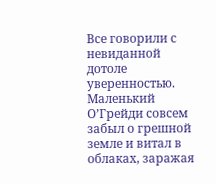Все говорили с невиданной дотоле уверенностью. Маленький О’Грейди совсем забыл о грешной земле и витал в облаках, заражая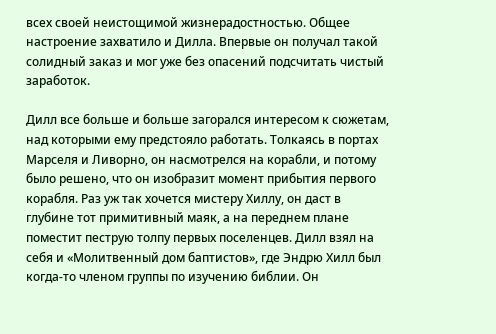всех своей неистощимой жизнерадостностью. Общее настроение захватило и Дилла. Впервые он получал такой солидный заказ и мог уже без опасений подсчитать чистый заработок.

Дилл все больше и больше загорался интересом к сюжетам, над которыми ему предстояло работать. Толкаясь в портах Марселя и Ливорно, он насмотрелся на корабли, и потому было решено, что он изобразит момент прибытия первого корабля. Раз уж так хочется мистеру Хиллу, он даст в глубине тот примитивный маяк, а на переднем плане поместит пеструю толпу первых поселенцев. Дилл взял на себя и «Молитвенный дом баптистов», где Эндрю Хилл был когда-то членом группы по изучению библии. Он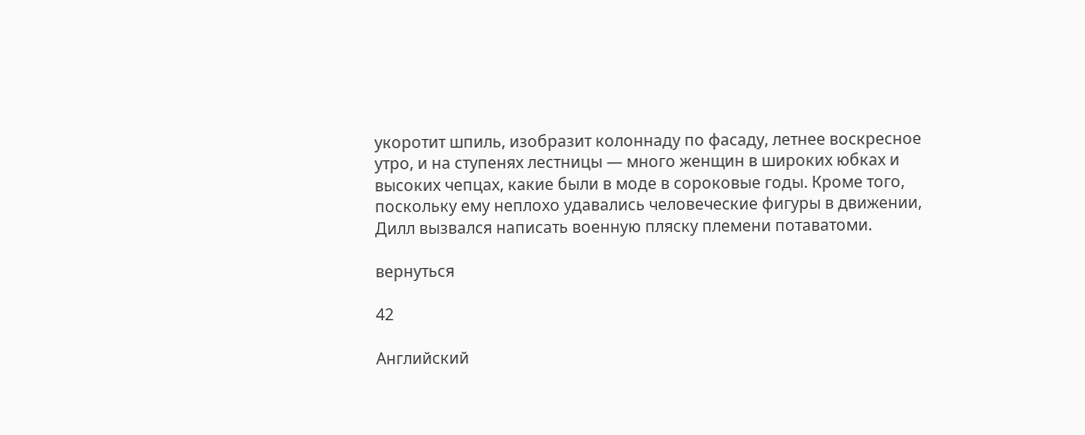укоротит шпиль, изобразит колоннаду по фасаду, летнее воскресное утро, и на ступенях лестницы — много женщин в широких юбках и высоких чепцах, какие были в моде в сороковые годы. Кроме того, поскольку ему неплохо удавались человеческие фигуры в движении, Дилл вызвался написать военную пляску племени потаватоми.

вернуться

42

Английский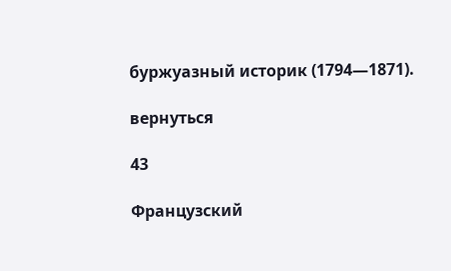буржуазный историк (1794—1871).

вернуться

43

Французский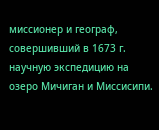миссионер и географ, совершивший в 1673 г. научную экспедицию на озеро Мичиган и Миссисипи.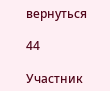вернуться

44

Участник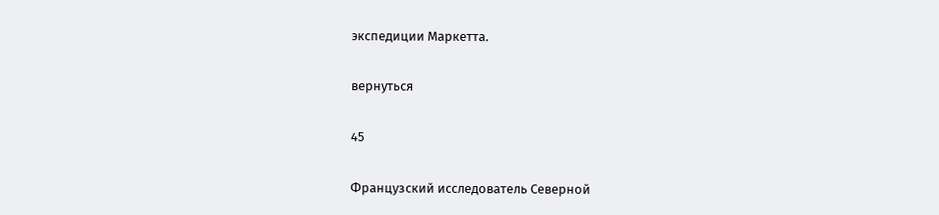экспедиции Маркетта.

вернуться

45

Французский исследователь Северной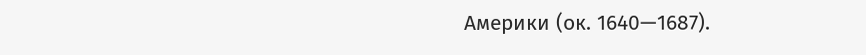Америки (ок. 1640—1687).